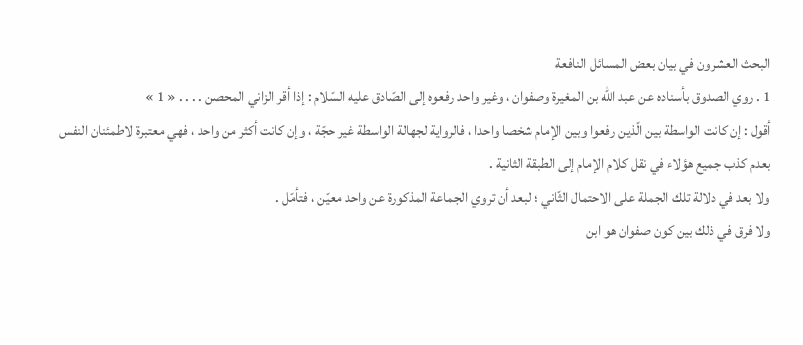البحث العشرون في بيان بعض المسائل النافعة
1 . روي الصدوق بأسناده عن عبد اللّه بن المغيرة وصفوان ، وغير واحد رفعوه إلى الصّادق عليه السّلام : إذا أقر الزاني المحصن . . . . « 1 »
أقول : إن كانت الواسطة بين الّذين رفعوا وبين الإمام شخصا واحدا ، فالرواية لجهالة الواسطة غير حجّة ، وإن كانت أكثر من واحد ، فهي معتبرة لاطمئنان النفس بعدم كذب جميع هؤلاء في نقل كلام الإمام إلى الطبقة الثانية .
ولا بعد في دلالة تلك الجملة على الاحتمال الثّاني ؛ لبعد أن تروي الجماعة المذكورة عن واحد معيّن ، فتأمّل .
ولا فرق في ذلك بين كون صفوان هو ابن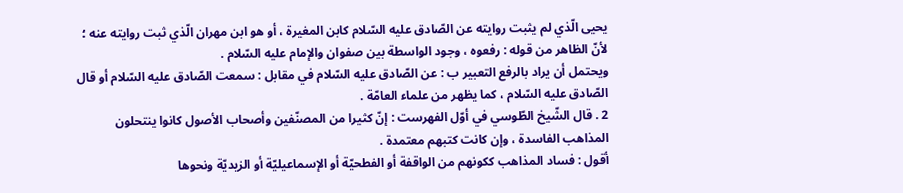يحيى الّذي لم يثبت روايته عن الصّادق عليه السّلام كابن المغيرة ، أو هو ابن مهران الّذي ثبت روايته عنه ؛ لأنّ الظاهر من قوله : رفعوه ، وجود الواسطة بين صفوان والإمام عليه السّلام .
ويحتمل أن يراد بالرفع التعبير ب : عن الصّادق عليه السّلام في مقابل : سمعت الصّادق عليه السّلام أو قال الصّادق عليه السّلام ، كما يظهر من علماء العامّة .
2 . قال الشّيخ الطّوسي في أوّل الفهرست : إنّ كثيرا من المصنّفين وأصحاب الأصول كانوا ينتحلون المذاهب الفاسدة ، وإن كانت كتبهم معتمدة .
أقول : فساد المذاهب ككونهم من الواقفة أو الفطحيّة أو الإسماعيليّة أو الزيديّة ونحوها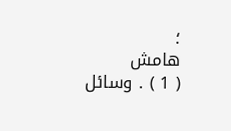؛
هامش
( 1 ) . وسائل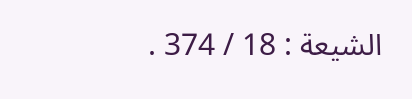الشيعة : 18 / 374 .